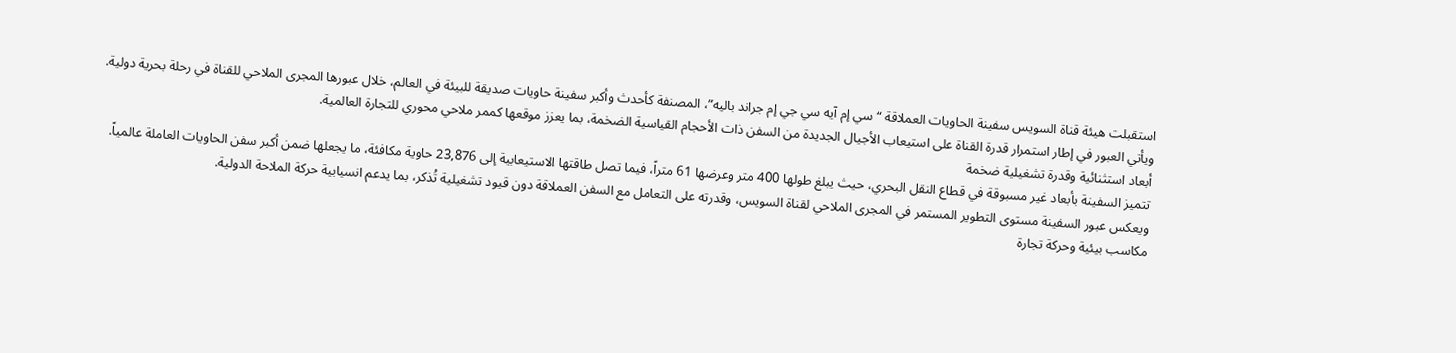استقبلت هيئة قناة السويس سفينة الحاويات العملاقة “سي إم آيه سي جي إم جراند باليه”، المصنفة كأحدث وأكبر سفينة حاويات صديقة للبيئة في العالم، خلال عبورها المجرى الملاحي للقناة في رحلة بحرية دولية.
ويأتي العبور في إطار استمرار قدرة القناة على استيعاب الأجيال الجديدة من السفن ذات الأحجام القياسية الضخمة، بما يعزز موقعها كممر ملاحي محوري للتجارة العالمية.
أبعاد استثنائية وقدرة تشغيلية ضخمة
تتميز السفينة بأبعاد غير مسبوقة في قطاع النقل البحري، حيث يبلغ طولها 400 متر وعرضها 61 متراً، فيما تصل طاقتها الاستيعابية إلى 23,876 حاوية مكافئة، ما يجعلها ضمن أكبر سفن الحاويات العاملة عالمياً.
ويعكس عبور السفينة مستوى التطوير المستمر في المجرى الملاحي لقناة السويس، وقدرته على التعامل مع السفن العملاقة دون قيود تشغيلية تُذكر، بما يدعم انسيابية حركة الملاحة الدولية.
مكاسب بيئية وحركة تجارة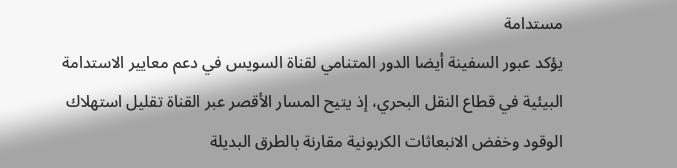مستدامة
يؤكد عبور السفينة أيضا الدور المتنامي لقناة السويس في دعم معايير الاستدامة البيئية في قطاع النقل البحري، إذ يتيح المسار الأقصر عبر القناة تقليل استهلاك الوقود وخفض الانبعاثات الكربونية مقارنة بالطرق البديلة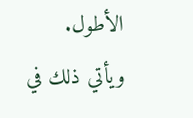الأطول.
ويأتي ذلك في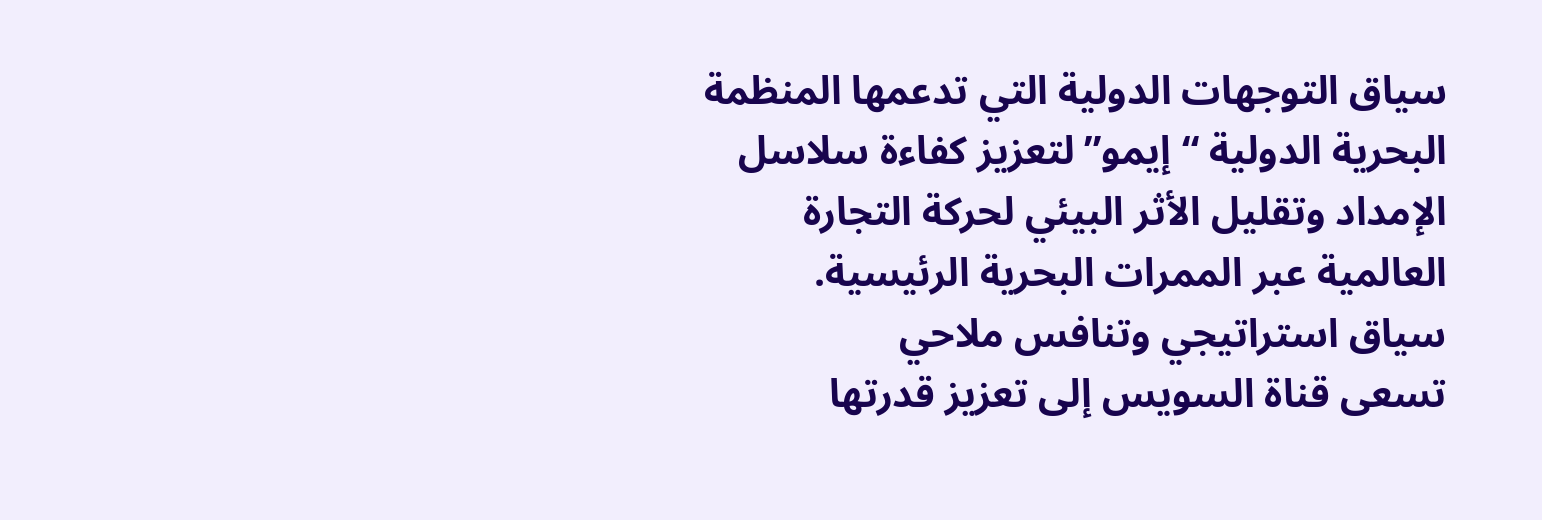سياق التوجهات الدولية التي تدعمها المنظمة البحرية الدولية “إيمو” لتعزيز كفاءة سلاسل الإمداد وتقليل الأثر البيئي لحركة التجارة العالمية عبر الممرات البحرية الرئيسية.
سياق استراتيجي وتنافس ملاحي
تسعى قناة السويس إلى تعزيز قدرتها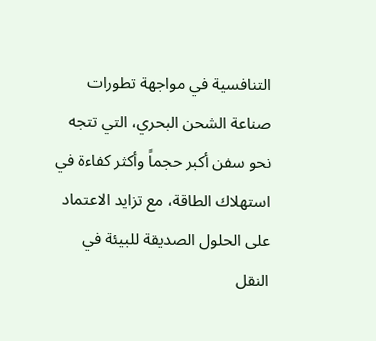التنافسية في مواجهة تطورات صناعة الشحن البحري، التي تتجه نحو سفن أكبر حجماً وأكثر كفاءة في استهلاك الطاقة، مع تزايد الاعتماد على الحلول الصديقة للبيئة في النقل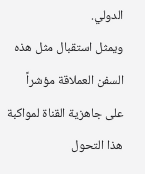الدولي.
ويمثل استقبال مثل هذه السفن العملاقة مؤشراً على جاهزية القناة لمواكبة هذا التحول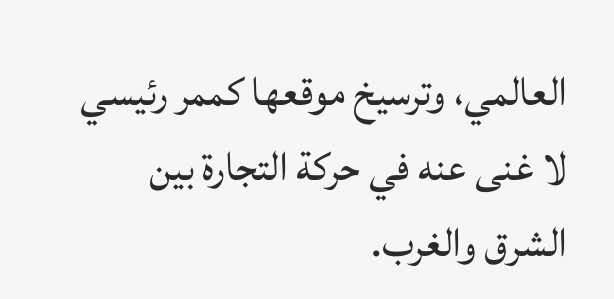العالمي، وترسيخ موقعها كممر رئيسي لا غنى عنه في حركة التجارة بين الشرق والغرب.